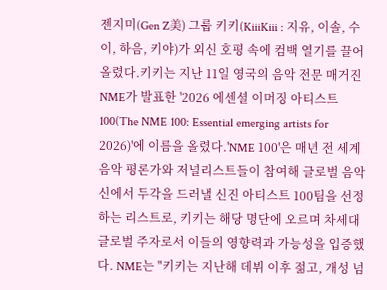젠지미(Gen Z美) 그룹 키키(KiiiKiii : 지유, 이솔, 수이, 하음, 키야)가 외신 호평 속에 컴백 열기를 끌어올렸다.키키는 지난 11일 영국의 음악 전문 매거진 NME가 발표한 '2026 에센셜 이머징 아티스트 100(The NME 100: Essential emerging artists for 2026)'에 이름을 올렸다.'NME 100'은 매년 전 세계 음악 평론가와 저널리스트들이 참여해 글로벌 음악 신에서 두각을 드러낼 신진 아티스트 100팀을 선정하는 리스트로, 키키는 해당 명단에 오르며 차세대 글로벌 주자로서 이들의 영향력과 가능성을 입증했다. NME는 "키키는 지난해 데뷔 이후 젊고, 개성 넘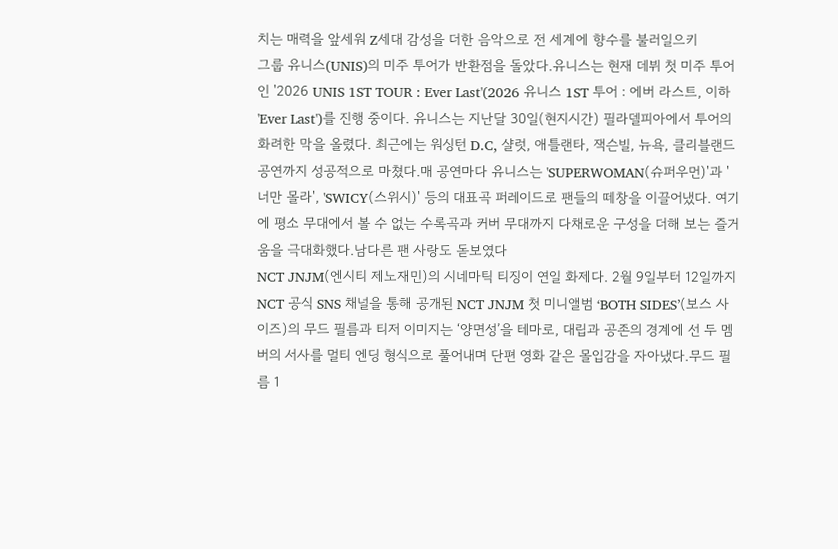치는 매력을 앞세워 Z세대 감성을 더한 음악으로 전 세계에 향수를 불러일으키
그룹 유니스(UNIS)의 미주 투어가 반환점을 돌았다.유니스는 현재 데뷔 첫 미주 투어인 '2026 UNIS 1ST TOUR : Ever Last'(2026 유니스 1ST 투어 : 에버 라스트, 이하 'Ever Last')를 진행 중이다. 유니스는 지난달 30일(현지시간) 필라델피아에서 투어의 화려한 막을 올렸다. 최근에는 워싱턴 D.C, 샬럿, 애틀랜타, 잭슨빌, 뉴욕, 클리블랜드 공연까지 성공적으로 마쳤다.매 공연마다 유니스는 'SUPERWOMAN(슈퍼우먼)'과 '너만 몰라', 'SWICY(스위시)' 등의 대표곡 퍼레이드로 팬들의 떼창을 이끌어냈다. 여기에 평소 무대에서 볼 수 없는 수록곡과 커버 무대까지 다채로운 구성을 더해 보는 즐거움을 극대화했다.남다른 팬 사랑도 돋보였다
NCT JNJM(엔시티 제노재민)의 시네마틱 티징이 연일 화제다. 2월 9일부터 12일까지 NCT 공식 SNS 채널을 통해 공개된 NCT JNJM 첫 미니앨범 ‘BOTH SIDES’(보스 사이즈)의 무드 필름과 티저 이미지는 ‘양면성’을 테마로, 대립과 공존의 경계에 선 두 멤버의 서사를 멀티 엔딩 형식으로 풀어내며 단편 영화 같은 몰입감을 자아냈다.무드 필름 1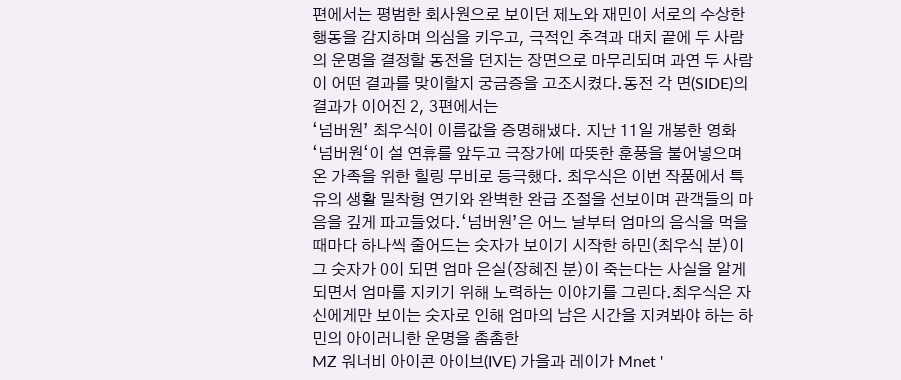편에서는 평범한 회사원으로 보이던 제노와 재민이 서로의 수상한 행동을 감지하며 의심을 키우고, 극적인 추격과 대치 끝에 두 사람의 운명을 결정할 동전을 던지는 장면으로 마무리되며 과연 두 사람이 어떤 결과를 맞이할지 궁금증을 고조시켰다.동전 각 면(SIDE)의 결과가 이어진 2, 3편에서는
‘넘버원’ 최우식이 이름값을 증명해냈다. 지난 11일 개봉한 영화 ‘넘버원‘이 설 연휴를 앞두고 극장가에 따뜻한 훈풍을 불어넣으며 온 가족을 위한 힐링 무비로 등극했다. 최우식은 이번 작품에서 특유의 생활 밀착형 연기와 완벽한 완급 조절을 선보이며 관객들의 마음을 깊게 파고들었다.‘넘버원’은 어느 날부터 엄마의 음식을 먹을 때마다 하나씩 줄어드는 숫자가 보이기 시작한 하민(최우식 분)이 그 숫자가 0이 되면 엄마 은실(장혜진 분)이 죽는다는 사실을 알게 되면서 엄마를 지키기 위해 노력하는 이야기를 그린다.최우식은 자신에게만 보이는 숫자로 인해 엄마의 남은 시간을 지켜봐야 하는 하민의 아이러니한 운명을 촘촘한
MZ 워너비 아이콘 아이브(IVE) 가을과 레이가 Mnet '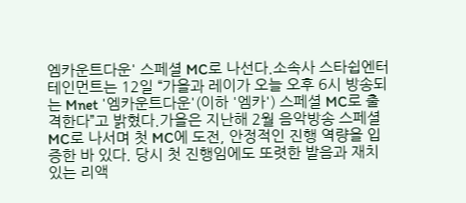엠카운트다운' 스페셜 MC로 나선다.소속사 스타쉽엔터테인먼트는 12일 “가을과 레이가 오늘 오후 6시 방송되는 Mnet '엠카운트다운'(이하 '엠카') 스페셜 MC로 출격한다”고 밝혔다.가을은 지난해 2월 음악방송 스페셜 MC로 나서며 첫 MC에 도전, 안정적인 진행 역량을 입증한 바 있다. 당시 첫 진행임에도 또렷한 발음과 재치 있는 리액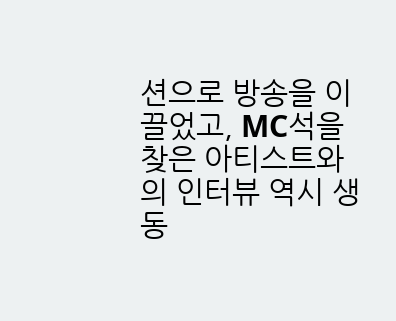션으로 방송을 이끌었고, MC석을 찾은 아티스트와의 인터뷰 역시 생동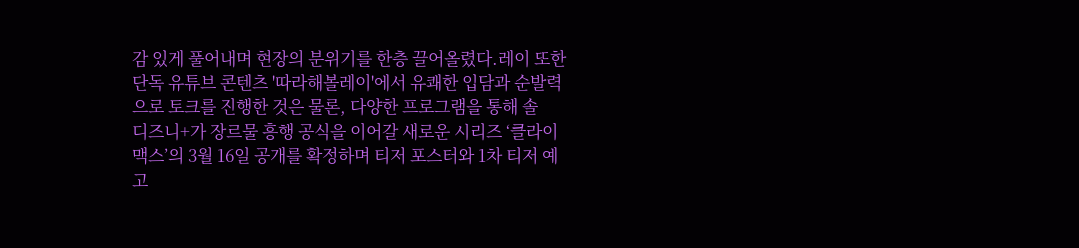감 있게 풀어내며 현장의 분위기를 한층 끌어올렸다.레이 또한 단독 유튜브 콘텐츠 '따라해볼레이'에서 유쾌한 입담과 순발력으로 토크를 진행한 것은 물론, 다양한 프로그램을 통해 솔
디즈니+가 장르물 흥행 공식을 이어갈 새로운 시리즈 ‘클라이맥스’의 3월 16일 공개를 확정하며 티저 포스터와 1차 티저 예고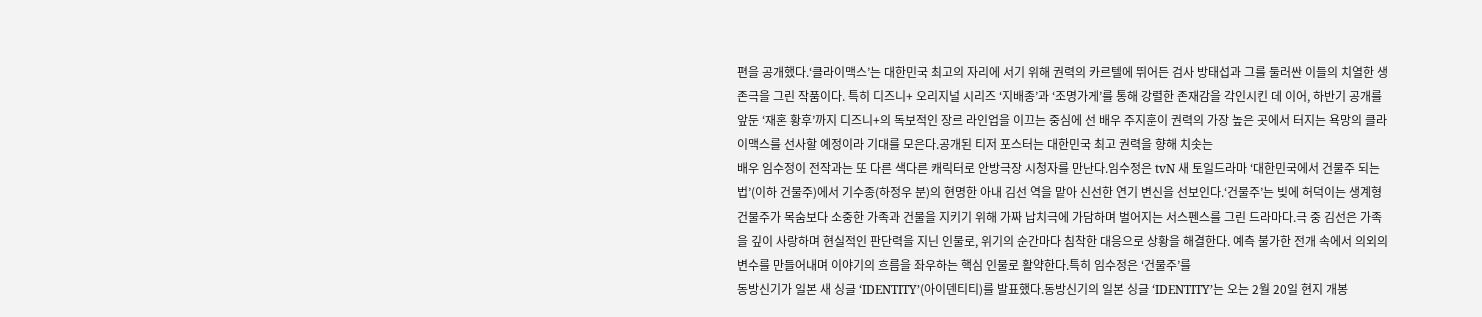편을 공개했다.‘클라이맥스’는 대한민국 최고의 자리에 서기 위해 권력의 카르텔에 뛰어든 검사 방태섭과 그를 둘러싼 이들의 치열한 생존극을 그린 작품이다. 특히 디즈니+ 오리지널 시리즈 ‘지배종’과 ‘조명가게’를 통해 강렬한 존재감을 각인시킨 데 이어, 하반기 공개를 앞둔 ‘재혼 황후’까지 디즈니+의 독보적인 장르 라인업을 이끄는 중심에 선 배우 주지훈이 권력의 가장 높은 곳에서 터지는 욕망의 클라이맥스를 선사할 예정이라 기대를 모은다.공개된 티저 포스터는 대한민국 최고 권력을 향해 치솟는
배우 임수정이 전작과는 또 다른 색다른 캐릭터로 안방극장 시청자를 만난다.임수정은 tvN 새 토일드라마 ‘대한민국에서 건물주 되는 법’(이하 건물주)에서 기수종(하정우 분)의 현명한 아내 김선 역을 맡아 신선한 연기 변신을 선보인다.‘건물주’는 빚에 허덕이는 생계형 건물주가 목숨보다 소중한 가족과 건물을 지키기 위해 가짜 납치극에 가담하며 벌어지는 서스펜스를 그린 드라마다.극 중 김선은 가족을 깊이 사랑하며 현실적인 판단력을 지닌 인물로, 위기의 순간마다 침착한 대응으로 상황을 해결한다. 예측 불가한 전개 속에서 의외의 변수를 만들어내며 이야기의 흐름을 좌우하는 핵심 인물로 활약한다.특히 임수정은 ‘건물주’를
동방신기가 일본 새 싱글 ‘IDENTITY’(아이덴티티)를 발표했다.동방신기의 일본 싱글 ‘IDENTITY’는 오는 2월 20일 현지 개봉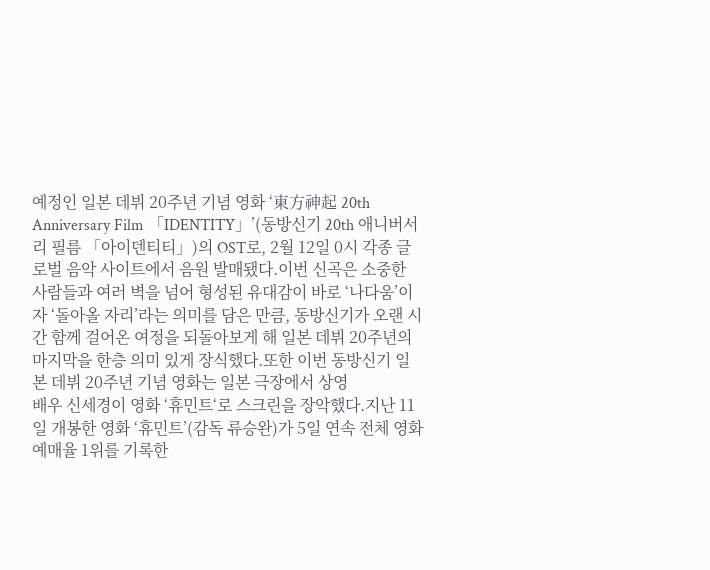예정인 일본 데뷔 20주년 기념 영화 ‘東方神起 20th Anniversary Film 「IDENTITY」’(동방신기 20th 애니버서리 필름 「아이덴티티」)의 OST로, 2월 12일 0시 각종 글로벌 음악 사이트에서 음원 발매됐다.이번 신곡은 소중한 사람들과 여러 벽을 넘어 형성된 유대감이 바로 ‘나다움’이자 ‘돌아올 자리’라는 의미를 담은 만큼, 동방신기가 오랜 시간 함께 걸어온 여정을 되돌아보게 해 일본 데뷔 20주년의 마지막을 한층 의미 있게 장식했다.또한 이번 동방신기 일본 데뷔 20주년 기념 영화는 일본 극장에서 상영
배우 신세경이 영화 ‘휴민트‘로 스크린을 장악했다.지난 11일 개봉한 영화 ‘휴민트’(감독 류승완)가 5일 연속 전체 영화 예매율 1위를 기록한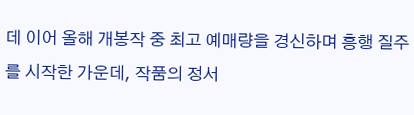데 이어 올해 개봉작 중 최고 예매량을 경신하며 흥행 질주를 시작한 가운데, 작품의 정서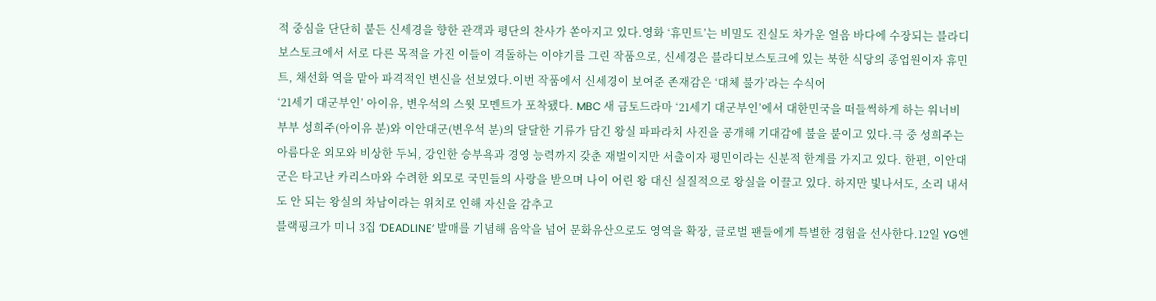적 중심을 단단히 붙든 신세경을 향한 관객과 평단의 찬사가 쏟아지고 있다.영화 ‘휴민트’는 비밀도 진실도 차가운 얼음 바다에 수장되는 블라디보스토크에서 서로 다른 목적을 가진 이들이 격돌하는 이야기를 그린 작품으로, 신세경은 블라디보스토크에 있는 북한 식당의 종업원이자 휴민트, 채선화 역을 맡아 파격적인 변신을 선보였다.이번 작품에서 신세경이 보여준 존재감은 ‘대체 불가’라는 수식어
‘21세기 대군부인’ 아이유, 변우석의 스윗 모멘트가 포착됐다. MBC 새 금토드라마 ‘21세기 대군부인’에서 대한민국을 떠들썩하게 하는 워너비 부부 성희주(아이유 분)와 이안대군(변우석 분)의 달달한 기류가 담긴 왕실 파파라치 사진을 공개해 기대감에 불을 붙이고 있다.극 중 성희주는 아름다운 외모와 비상한 두뇌, 강인한 승부욕과 경영 능력까지 갖춘 재벌이지만 서출이자 평민이라는 신분적 한계를 가지고 있다. 한편, 이안대군은 타고난 카리스마와 수려한 외모로 국민들의 사랑을 받으며 나이 어린 왕 대신 실질적으로 왕실을 이끌고 있다. 하지만 빛나서도, 소리 내서도 안 되는 왕실의 차남이라는 위치로 인해 자신을 감추고
블랙핑크가 미니 3집 ‘DEADLINE’ 발매를 기념해 음악을 넘어 문화유산으로도 영역을 확장, 글로벌 팬들에게 특별한 경험을 선사한다.12일 YG엔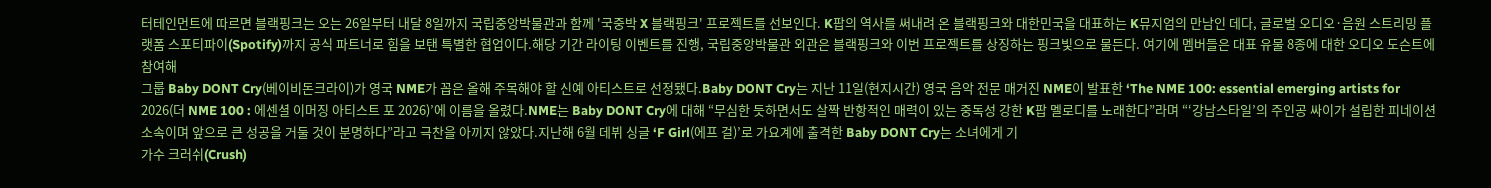터테인먼트에 따르면 블랙핑크는 오는 26일부터 내달 8일까지 국립중앙박물관과 함께 '국중박 X 블랙핑크' 프로젝트를 선보인다. K팝의 역사를 써내려 온 블랙핑크와 대한민국을 대표하는 K뮤지엄의 만남인 데다, 글로벌 오디오·음원 스트리밍 플랫폼 스포티파이(Spotify)까지 공식 파트너로 힘을 보탠 특별한 협업이다.해당 기간 라이팅 이벤트를 진행, 국립중앙박물관 외관은 블랙핑크와 이번 프로젝트를 상징하는 핑크빛으로 물든다. 여기에 멤버들은 대표 유물 8종에 대한 오디오 도슨트에 참여해
그룹 Baby DONT Cry(베이비돈크라이)가 영국 NME가 꼽은 올해 주목해야 할 신예 아티스트로 선정됐다.Baby DONT Cry는 지난 11일(현지시간) 영국 음악 전문 매거진 NME이 발표한 ‘The NME 100: essential emerging artists for 2026(더 NME 100 : 에센셜 이머징 아티스트 포 2026)’에 이름을 올렸다.NME는 Baby DONT Cry에 대해 “무심한 듯하면서도 살짝 반항적인 매력이 있는 중독성 강한 K팝 멜로디를 노래한다”라며 “‘강남스타일’의 주인공 싸이가 설립한 피네이션 소속이며 앞으로 큰 성공을 거둘 것이 분명하다”라고 극찬을 아끼지 않았다.지난해 6월 데뷔 싱글 ‘F Girl(에프 걸)’로 가요계에 출격한 Baby DONT Cry는 소녀에게 기
가수 크러쉬(Crush)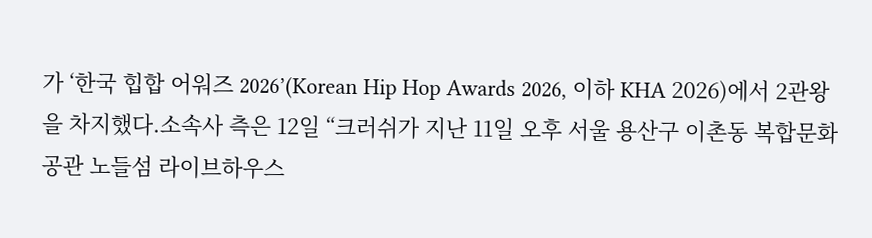가 ‘한국 힙합 어워즈 2026’(Korean Hip Hop Awards 2026, 이하 KHA 2026)에서 2관왕을 차지했다.소속사 측은 12일 “크러쉬가 지난 11일 오후 서울 용산구 이촌동 복합문화공관 노들섬 라이브하우스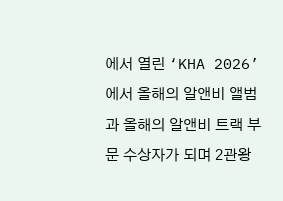에서 열린 ‘KHA 2026’에서 올해의 알앤비 앨범과 올해의 알앤비 트랙 부문 수상자가 되며 2관왕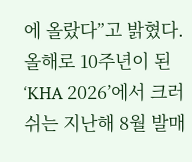에 올랐다”고 밝혔다.올해로 10주년이 된 ‘KHA 2026’에서 크러쉬는 지난해 8월 발매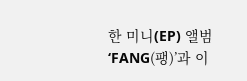한 미니(EP) 앨범 ‘FANG(팽)’과 이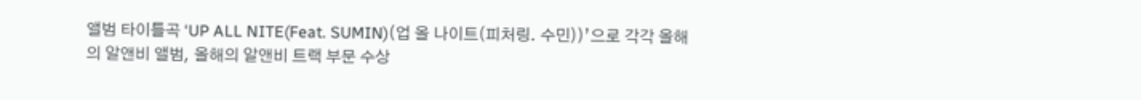앨범 타이틀곡 ‘UP ALL NITE(Feat. SUMIN)(업 올 나이트(피처링. 수민))’으로 각각 올해의 알앤비 앨범, 올해의 알앤비 트랙 부문 수상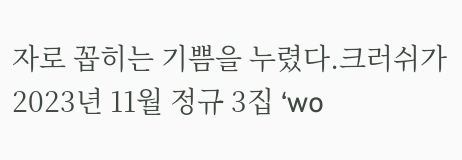자로 꼽히는 기쁨을 누렸다.크러쉬가 2023년 11월 정규 3집 ‘wo